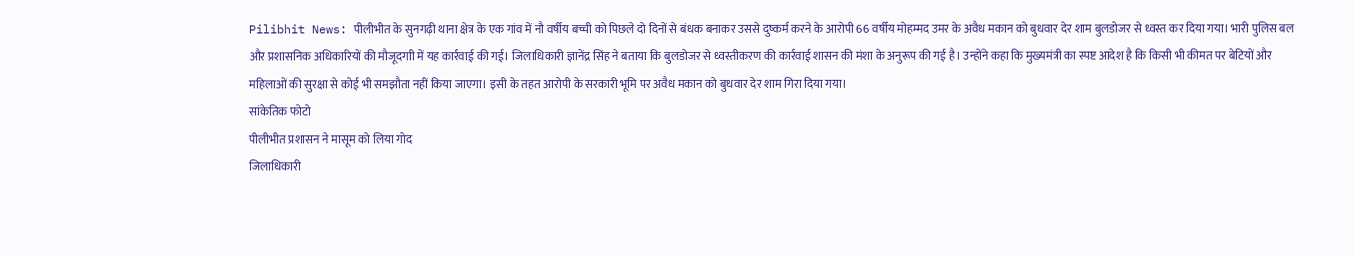Pilibhit News: पीलीभीत के सुनगढ़ी थाना क्षेत्र के एक गांव में नौ वर्षीय बच्ची को पिछले दो दिनों से बंधक बनाकर उससे दुष्कर्म करने के आरोपी 66 वर्षीय मोहम्मद उमर के अवैध मकान को बुधवार देर शाम बुलडोजर से ध्वस्त कर दिया गया। भारी पुलिस बल और प्रशासनिक अधिकारियों की मौजूदगाी में यह कार्रवाई की गई। जिलाधिकारी ज्ञानेंद्र सिंह ने बताया कि बुलडोजर से ध्वस्तीकरण की कार्रवाई शासन की मंशा के अनुरूप की गई है। उन्होंने कहा कि मुख्यमंत्री का स्पष्ट आदेश है कि किसी भी कीमत पर बेटियों और महिलाओं की सुरक्षा से कोई भी समझौता नहीं किया जाएगा। इसी के तहत आरोपी के सरकारी भूमि पर अवैध मकान को बुधवार देर शाम गिरा दिया गया।
सांकेतिक फोटो
पीलीभीत प्रशासन ने मासूम को लिया गोद
जिलाधिकारी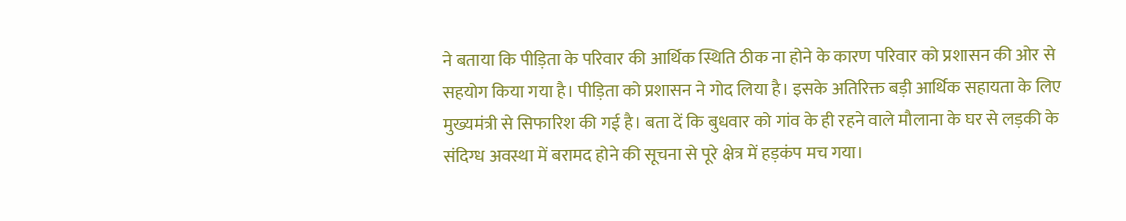ने बताया कि पीड़िता के परिवार की आर्थिक स्थिति ठीक ना होने के कारण परिवार को प्रशासन की ओर से सहयोग किया गया है। पीड़िता को प्रशासन ने गोद लिया है। इसके अतिरिक्त बड़ी आर्थिक सहायता के लिए मुख्यमंत्री से सिफारिश की गई है। बता दें कि बुधवार को गांव के ही रहने वाले मौलाना के घर से लड़की के संदिग्ध अवस्था में बरामद होने की सूचना से पूरे क्षेत्र में हड़कंप मच गया।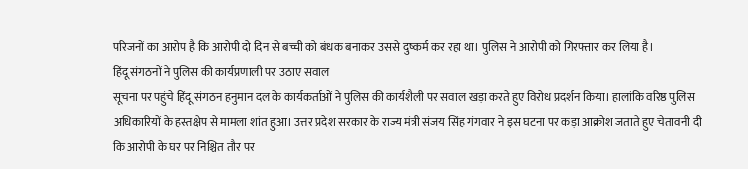परिजनों का आरोप है कि आरोपी दो दिन से बच्ची को बंधक बनाकर उससे दुष्कर्म कर रहा था। पुलिस ने आरोपी को गिरफ्तार कर लिया है।
हिंदू संगठनों ने पुलिस की कार्यप्रणाली पर उठाए सवाल
सूचना पर पहुंचे हिंदू संगठन हनुमान दल के कार्यकर्ताओं ने पुलिस की कार्यशैली पर सवाल खड़ा करते हुए विरोध प्रदर्शन किया। हालांकि वरिष्ठ पुलिस अधिकारियों के हस्तक्षेप से मामला शांत हुआ। उत्तर प्रदेश सरकार के राज्य मंत्री संजय सिंह गंगवार ने इस घटना पर कड़ा आक्रोश जताते हुए चेतावनी दी कि आरोपी के घर पर निश्चित तौर पर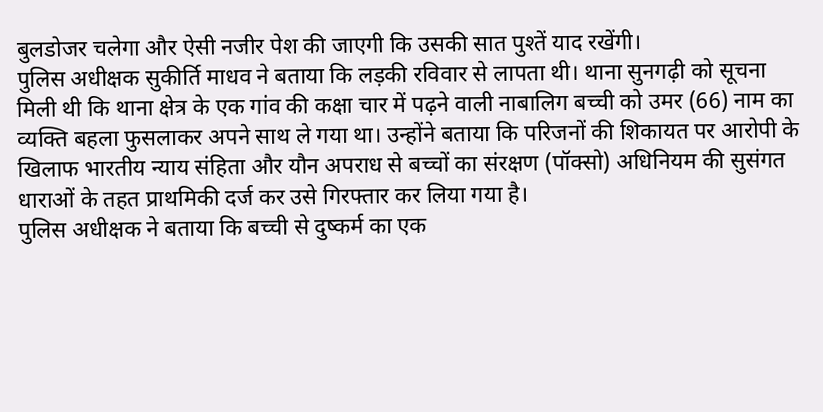बुलडोजर चलेगा और ऐसी नजीर पेश की जाएगी कि उसकी सात पुश्तें याद रखेंगी।
पुलिस अधीक्षक सुकीर्ति माधव ने बताया कि लड़की रविवार से लापता थी। थाना सुनगढ़ी को सूचना मिली थी कि थाना क्षेत्र के एक गांव की कक्षा चार में पढ़ने वाली नाबालिग बच्ची को उमर (66) नाम का व्यक्ति बहला फुसलाकर अपने साथ ले गया था। उन्होंने बताया कि परिजनों की शिकायत पर आरोपी के खिलाफ भारतीय न्याय संहिता और यौन अपराध से बच्चों का संरक्षण (पॉक्सो) अधिनियम की सुसंगत धाराओं के तहत प्राथमिकी दर्ज कर उसे गिरफ्तार कर लिया गया है।
पुलिस अधीक्षक ने बताया कि बच्ची से दुष्कर्म का एक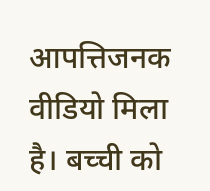आपत्तिजनक वीडियो मिला है। बच्ची को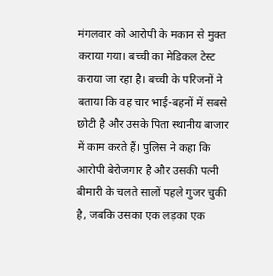मंगलवार को आरोपी के मकान से मुक्त कराया गया। बच्ची का मेडिकल टेस्ट कराया जा रहा है। बच्ची के परिजनों ने बताया कि वह चार भाई-बहनों में सबसे छोटी है और उसके पिता स्थानीय बाजार में काम करते हैं। पुलिस ने कहा कि आरोपी बेरोजगार है और उसकी पत्नी बीमारी के चलते सालों पहले गुजर चुकी है, जबकि उसका एक लड़का एक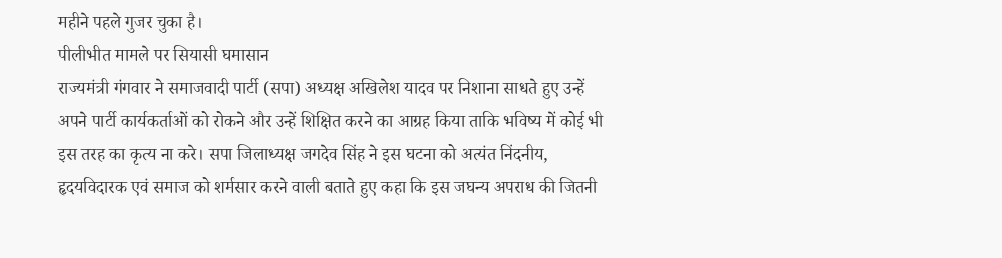महीने पहले गुजर चुका है।
पीलीभीत मामले पर सियासी घमासान
राज्यमंत्री गंगवार ने समाजवादी पार्टी (सपा) अध्यक्ष अखिलेश यादव पर निशाना साधते हुए उन्हें अपने पार्टी कार्यकर्ताओं को रोकने और उन्हें शिक्षित करने का आग्रह किया ताकि भविष्य में कोई भी इस तरह का कृत्य ना करे। सपा जिलाध्यक्ष जगदेव सिंह ने इस घटना को अत्यंत निंदनीय, हृदयविदारक एवं समाज को शर्मसार करने वाली बताते हुए कहा कि इस जघन्य अपराध की जितनी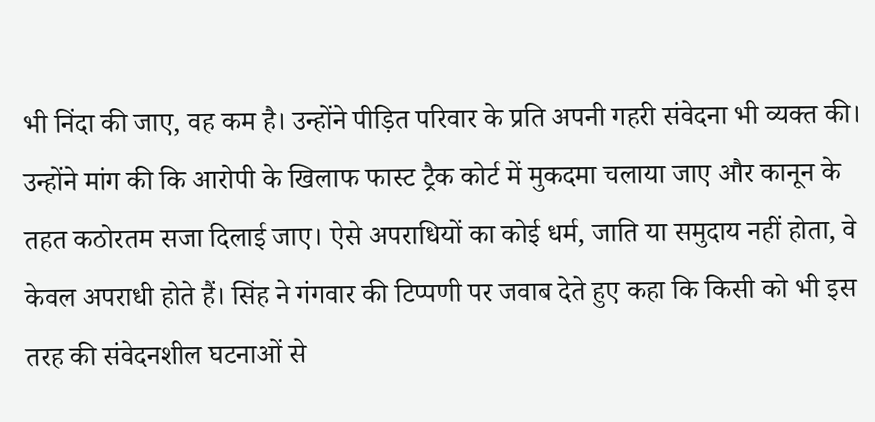भी निंदा की जाए, वह कम है। उन्होंने पीड़ित परिवार के प्रति अपनी गहरी संवेदना भी व्यक्त की। उन्होंने मांग की कि आरोपी के खिलाफ फास्ट ट्रैक कोर्ट में मुकदमा चलाया जाए और कानून के तहत कठोरतम सजा दिलाई जाए। ऐसे अपराधियों का कोई धर्म, जाति या समुदाय नहीं होता, वे केवल अपराधी होते हैं। सिंह ने गंगवार की टिप्पणी पर जवाब देते हुए कहा कि किसी को भी इस तरह की संवेदनशील घटनाओं से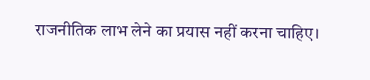राजनीतिक लाभ लेने का प्रयास नहीं करना चाहिए।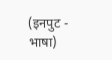(इनपुट - भाषा)